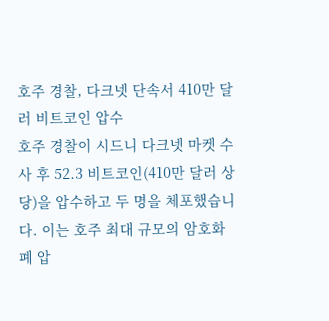호주 경찰, 다크넷 단속서 410만 달러 비트코인 압수
호주 경찰이 시드니 다크넷 마켓 수사 후 52.3 비트코인(410만 달러 상당)을 압수하고 두 명을 체포했습니다. 이는 호주 최대 규모의 암호화폐 압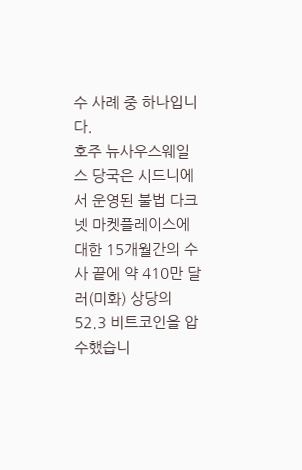수 사례 중 하나입니다.
호주 뉴사우스웨일스 당국은 시드니에서 운영된 불법 다크넷 마켓플레이스에 대한 15개월간의 수사 끝에 약 410만 달러(미화) 상당의 52.3 비트코인을 압수했습니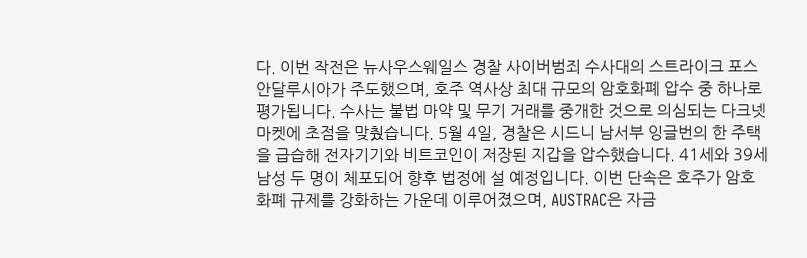다. 이번 작전은 뉴사우스웨일스 경찰 사이버범죄 수사대의 스트라이크 포스 안달루시아가 주도했으며, 호주 역사상 최대 규모의 암호화폐 압수 중 하나로 평가됩니다. 수사는 불법 마약 및 무기 거래를 중개한 것으로 의심되는 다크넷 마켓에 초점을 맞췄습니다. 5월 4일, 경찰은 시드니 남서부 잉글번의 한 주택을 급습해 전자기기와 비트코인이 저장된 지갑을 압수했습니다. 41세와 39세 남성 두 명이 체포되어 향후 법정에 설 예정입니다. 이번 단속은 호주가 암호화폐 규제를 강화하는 가운데 이루어졌으며, AUSTRAC은 자금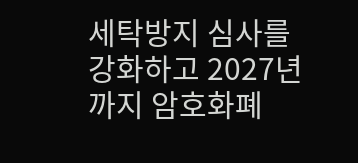세탁방지 심사를 강화하고 2027년까지 암호화폐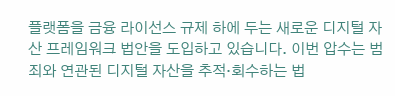플랫폼을 금융 라이선스 규제 하에 두는 새로운 디지털 자산 프레임워크 법안을 도입하고 있습니다. 이번 압수는 범죄와 연관된 디지털 자산을 추적·회수하는 법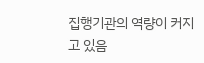집행기관의 역량이 커지고 있음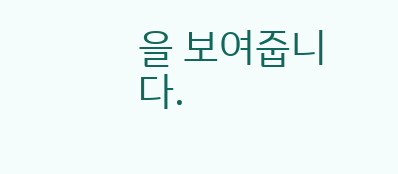을 보여줍니다.